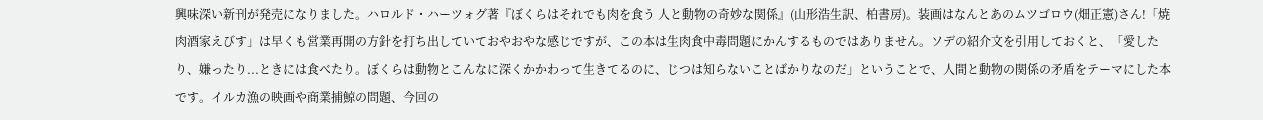興味深い新刊が発売になりました。ハロルド・ハーツォグ著『ぼくらはそれでも肉を食う 人と動物の奇妙な関係』(山形浩生訳、柏書房)。装画はなんとあのムツゴロウ(畑正憲)さん!「焼肉酒家えびす」は早くも営業再開の方針を打ち出していておやおやな感じですが、この本は生肉食中毒問題にかんするものではありません。ソデの紹介文を引用しておくと、「愛したり、嫌ったり...ときには食べたり。ぼくらは動物とこんなに深くかかわって生きてるのに、じつは知らないことばかりなのだ」ということで、人間と動物の関係の矛盾をテーマにした本です。イルカ漁の映画や商業捕鯨の問題、今回の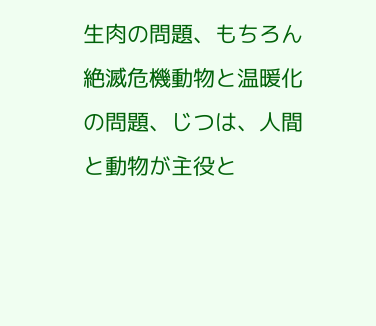生肉の問題、もちろん絶滅危機動物と温暖化の問題、じつは、人間と動物が主役と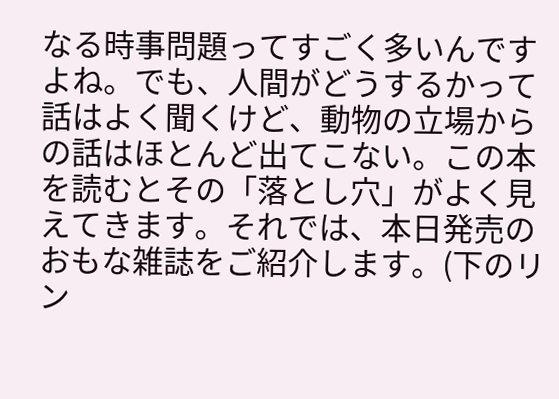なる時事問題ってすごく多いんですよね。でも、人間がどうするかって話はよく聞くけど、動物の立場からの話はほとんど出てこない。この本を読むとその「落とし穴」がよく見えてきます。それでは、本日発売のおもな雑誌をご紹介します。(下のリン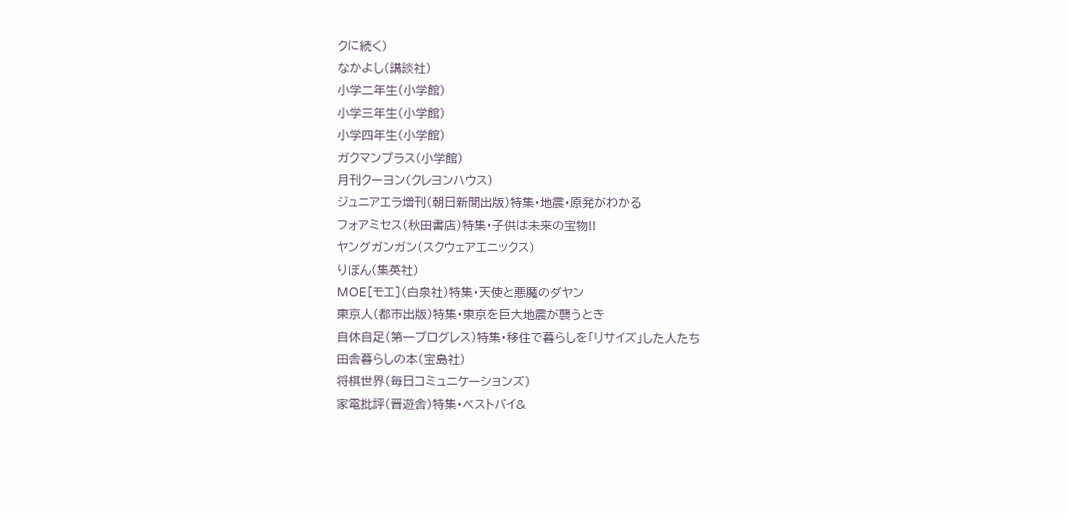クに続く)
なかよし(講談社)
小学二年生(小学館)
小学三年生(小学館)
小学四年生(小学館)
ガクマンプラス(小学館)
月刊クーヨン(クレヨンハウス)
ジュニアエラ増刊(朝日新聞出版)特集・地震・原発がわかる
フォアミセス(秋田書店)特集・子供は未来の宝物!!
ヤングガンガン(スクウェアエニックス)
りぼん(集英社)
MOE[モエ](白泉社)特集・天使と悪魔のダヤン
東京人(都市出版)特集・東京を巨大地震が襲うとき
自休自足(第一プログレス)特集・移住で暮らしを「リサイズ」した人たち
田舎暮らしの本(宝島社)
将棋世界(毎日コミュニケーションズ)
家電批評(晋遊舎)特集・ベストバイ&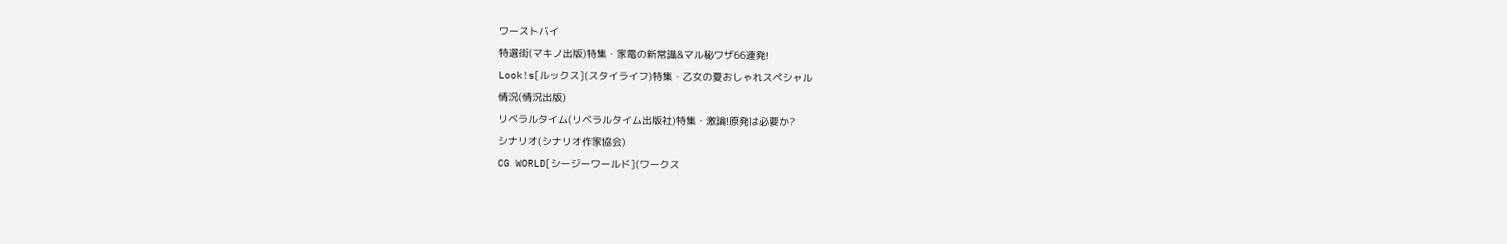ワーストバイ
特選街(マキノ出版)特集・家電の新常識&マル秘ワザ66連発!
Look!s[ルックス](スタイライフ)特集・乙女の夏おしゃれスペシャル
情況(情況出版)
リベラルタイム(リベラルタイム出版社)特集・激論!原発は必要か?
シナリオ(シナリオ作家協会)
CG WORLD[シージーワールド](ワークス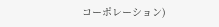コーポレーション)